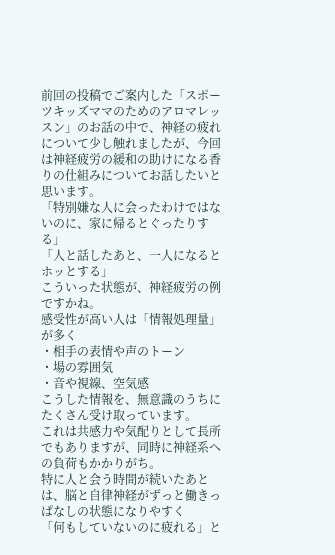前回の投稿でご案内した「スポーツキッズママのためのアロマレッスン」のお話の中で、神経の疲れについて少し触れましたが、今回は神経疲労の緩和の助けになる香りの仕組みについてお話したいと思います。
「特別嫌な人に会ったわけではないのに、家に帰るとぐったりする」
「人と話したあと、一人になるとホッとする」
こういった状態が、神経疲労の例ですかね。
感受性が高い人は「情報処理量」が多く
・相手の表情や声のトーン
・場の雰囲気
・音や視線、空気感
こうした情報を、無意識のうちにたくさん受け取っています。
これは共感力や気配りとして長所でもありますが、同時に神経系への負荷もかかりがち。
特に人と会う時間が続いたあとは、脳と自律神経がずっと働きっぱなしの状態になりやすく
「何もしていないのに疲れる」と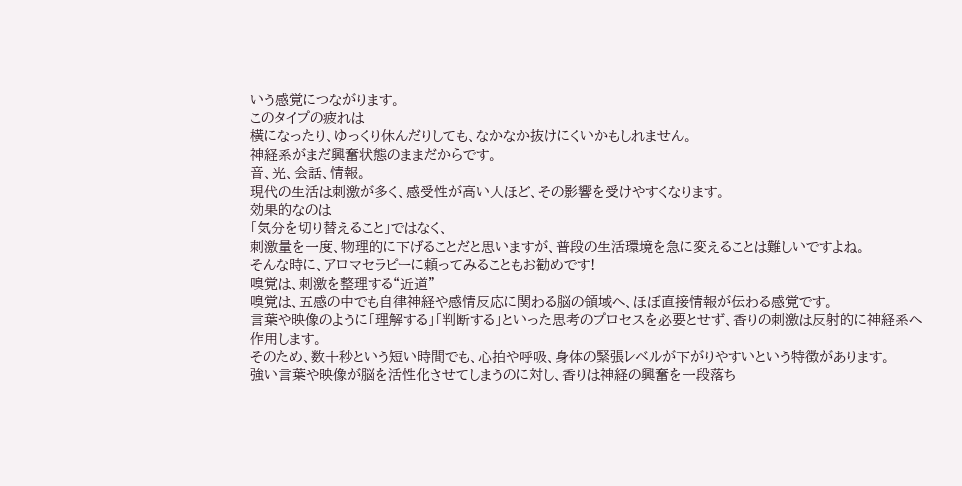いう感覚につながります。
このタイプの疲れは
横になったり、ゆっくり休んだりしても、なかなか抜けにくいかもしれません。
神経系がまだ興奮状態のままだからです。
音、光、会話、情報。
現代の生活は刺激が多く、感受性が高い人ほど、その影響を受けやすくなります。
効果的なのは
「気分を切り替えること」ではなく、
刺激量を一度、物理的に下げることだと思いますが、普段の生活環境を急に変えることは難しいですよね。
そんな時に、アロマセラピーに頼ってみることもお勧めです!
嗅覚は、刺激を整理する“近道”
嗅覚は、五感の中でも自律神経や感情反応に関わる脳の領域へ、ほぼ直接情報が伝わる感覚です。
言葉や映像のように「理解する」「判断する」といった思考のプロセスを必要とせず、香りの刺激は反射的に神経系へ作用します。
そのため、数十秒という短い時間でも、心拍や呼吸、身体の緊張レベルが下がりやすいという特徴があります。
強い言葉や映像が脳を活性化させてしまうのに対し、香りは神経の興奮を一段落ち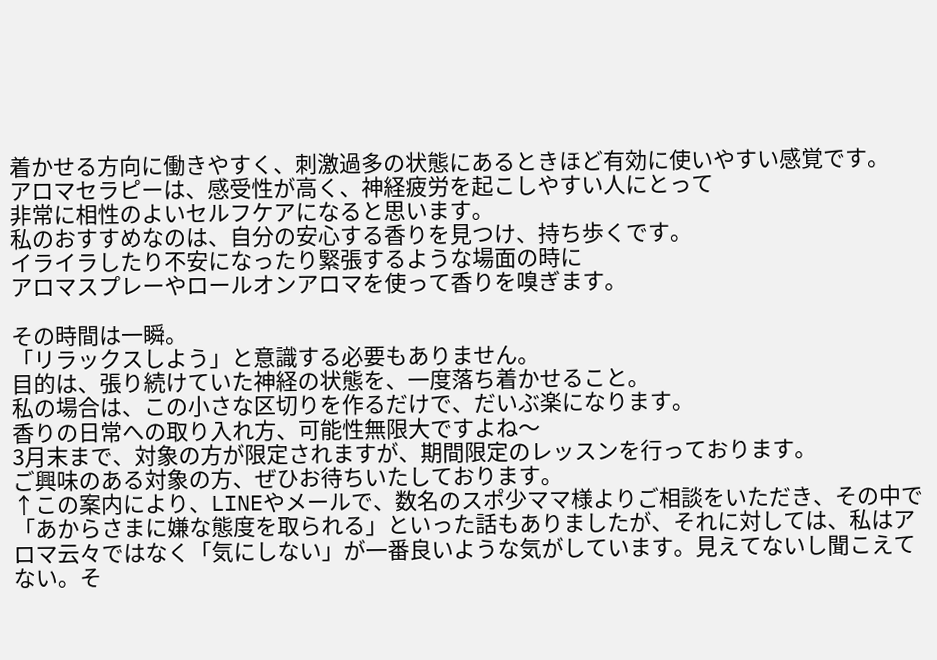着かせる方向に働きやすく、刺激過多の状態にあるときほど有効に使いやすい感覚です。
アロマセラピーは、感受性が高く、神経疲労を起こしやすい人にとって
非常に相性のよいセルフケアになると思います。
私のおすすめなのは、自分の安心する香りを見つけ、持ち歩くです。
イライラしたり不安になったり緊張するような場面の時に
アロマスプレーやロールオンアロマを使って香りを嗅ぎます。

その時間は一瞬。
「リラックスしよう」と意識する必要もありません。
目的は、張り続けていた神経の状態を、一度落ち着かせること。
私の場合は、この小さな区切りを作るだけで、だいぶ楽になります。
香りの日常への取り入れ方、可能性無限大ですよね〜
3月末まで、対象の方が限定されますが、期間限定のレッスンを行っております。
ご興味のある対象の方、ぜひお待ちいたしております。
↑この案内により、LINEやメールで、数名のスポ少ママ様よりご相談をいただき、その中で「あからさまに嫌な態度を取られる」といった話もありましたが、それに対しては、私はアロマ云々ではなく「気にしない」が一番良いような気がしています。見えてないし聞こえてない。そ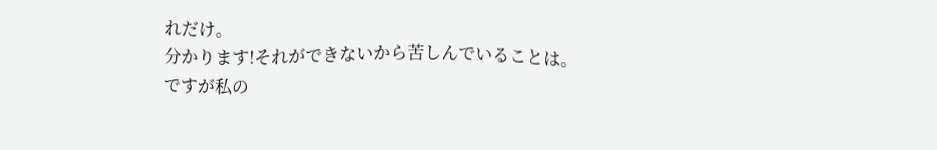れだけ。
分かります!それができないから苦しんでいることは。
ですが私の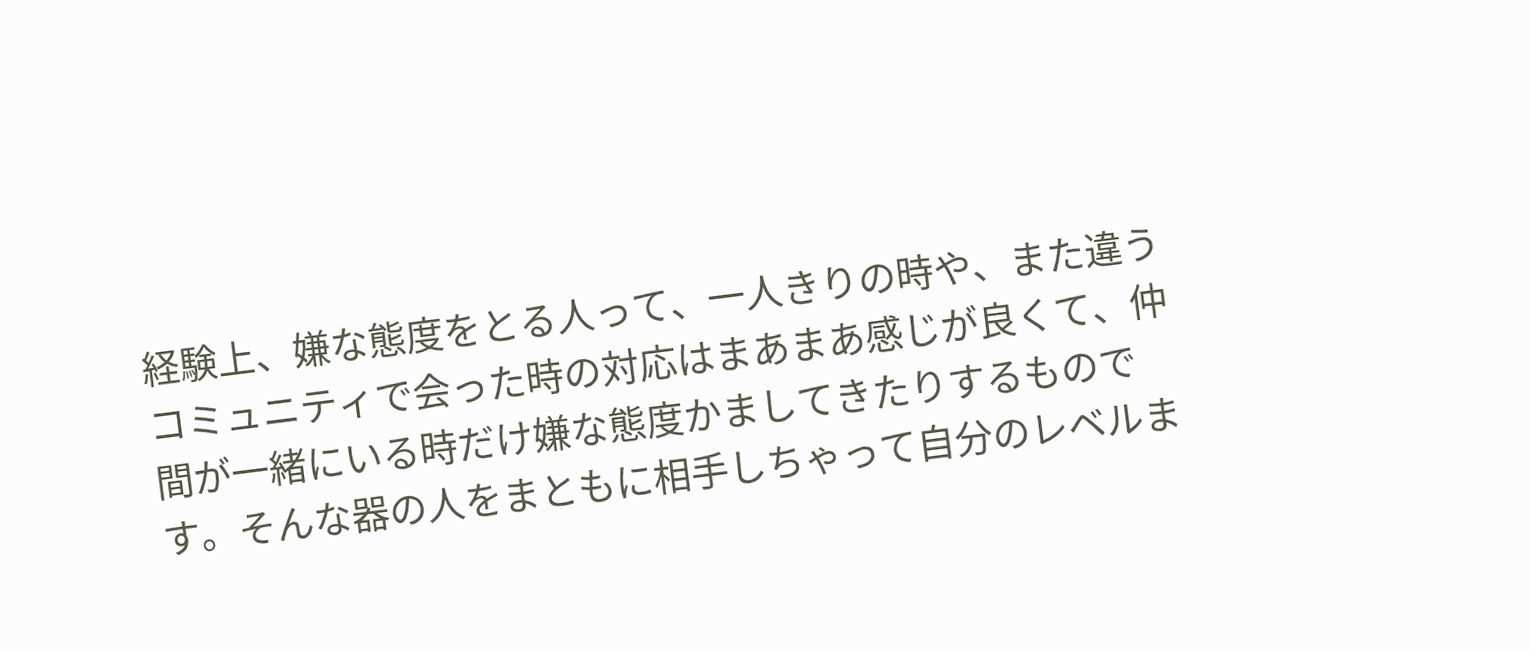経験上、嫌な態度をとる人って、一人きりの時や、また違うコミュニティで会った時の対応はまあまあ感じが良くて、仲間が一緒にいる時だけ嫌な態度かましてきたりするものです。そんな器の人をまともに相手しちゃって自分のレベルま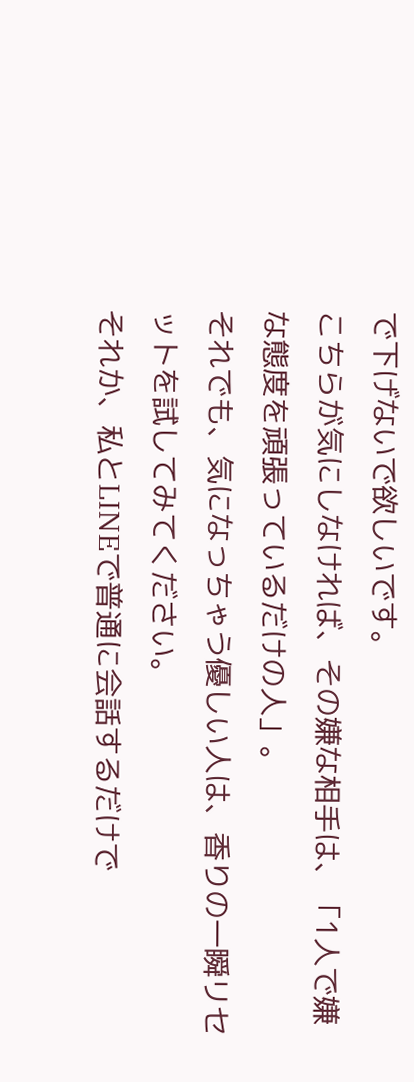で下げないで欲しいです。
こちらが気にしなければ、その嫌な相手は、「1人で嫌な態度を頑張っているだけの人」。
それでも、気になっちゃう優しい人は、香りの一瞬リセットを試してみてください。
それか、私とLINEで普通に会話するだけで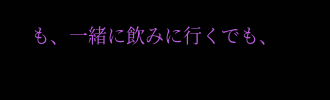も、一緒に飲みに行くでも、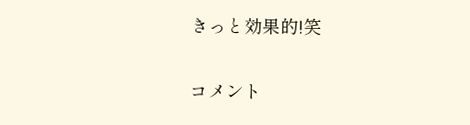きっと効果的!笑


コメント